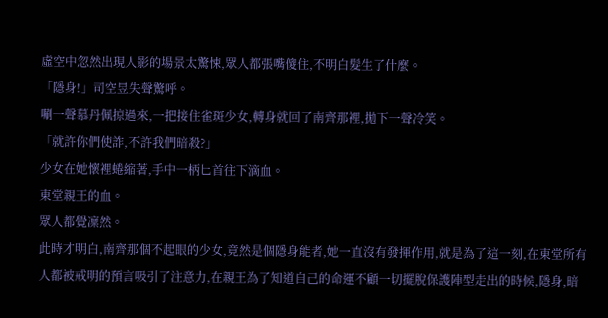虛空中忽然出現人影的場景太驚悚,眾人都張嘴傻住,不明白髮生了什麼。
「隱身!」司空昱失聲驚呼。
唰一聲慕丹佩掠過來,一把接住雀斑少女,轉身就回了南齊那裡,拋下一聲冷笑。
「就許你們使詐,不許我們暗殺?」
少女在她懷裡蜷縮著,手中一柄匕首往下滴血。
東堂親王的血。
眾人都覺凜然。
此時才明白,南齊那個不起眼的少女,竟然是個隱身能者,她一直沒有發揮作用,就是為了這一刻,在東堂所有人都被戒明的預言吸引了注意力,在親王為了知道自己的命運不顧一切擺脫保護陣型走出的時候,隱身,暗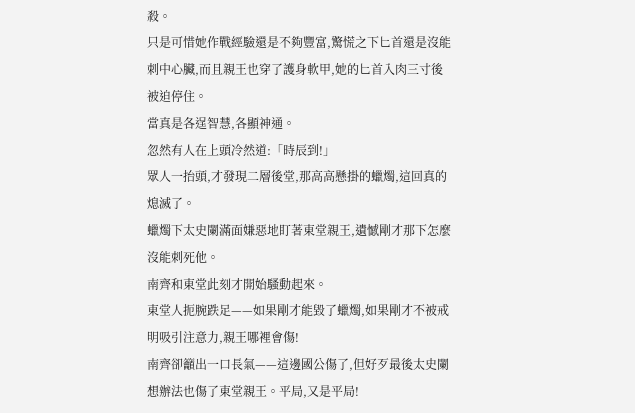殺。
只是可惜她作戰經驗還是不夠豐富,驚慌之下匕首還是沒能刺中心臟,而且親王也穿了護身軟甲,她的匕首入肉三寸後被迫停住。
當真是各逞智慧,各顯神通。
忽然有人在上頭冷然道:「時辰到!」
眾人一抬頭,才發現二層後堂,那高高懸掛的蠟燭,這回真的熄滅了。
蠟燭下太史闌滿面嫌惡地盯著東堂親王,遺憾剛才那下怎麼沒能刺死他。
南齊和東堂此刻才開始騷動起來。
東堂人扼腕跌足——如果剛才能毀了蠟燭,如果剛才不被戒明吸引注意力,親王哪裡會傷!
南齊卻籲出一口長氣——這邊國公傷了,但好歹最後太史闌想辦法也傷了東堂親王。平局,又是平局!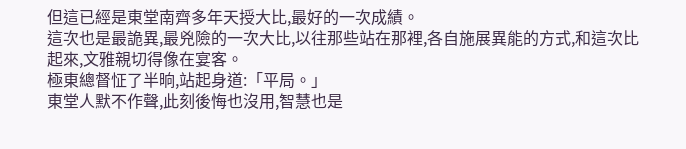但這已經是東堂南齊多年天授大比,最好的一次成績。
這次也是最詭異,最兇險的一次大比,以往那些站在那裡,各自施展異能的方式,和這次比起來,文雅親切得像在宴客。
極東總督怔了半晌,站起身道:「平局。」
東堂人默不作聲,此刻後悔也沒用,智慧也是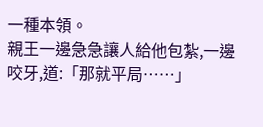一種本領。
親王一邊急急讓人給他包紮,一邊咬牙,道:「那就平局……」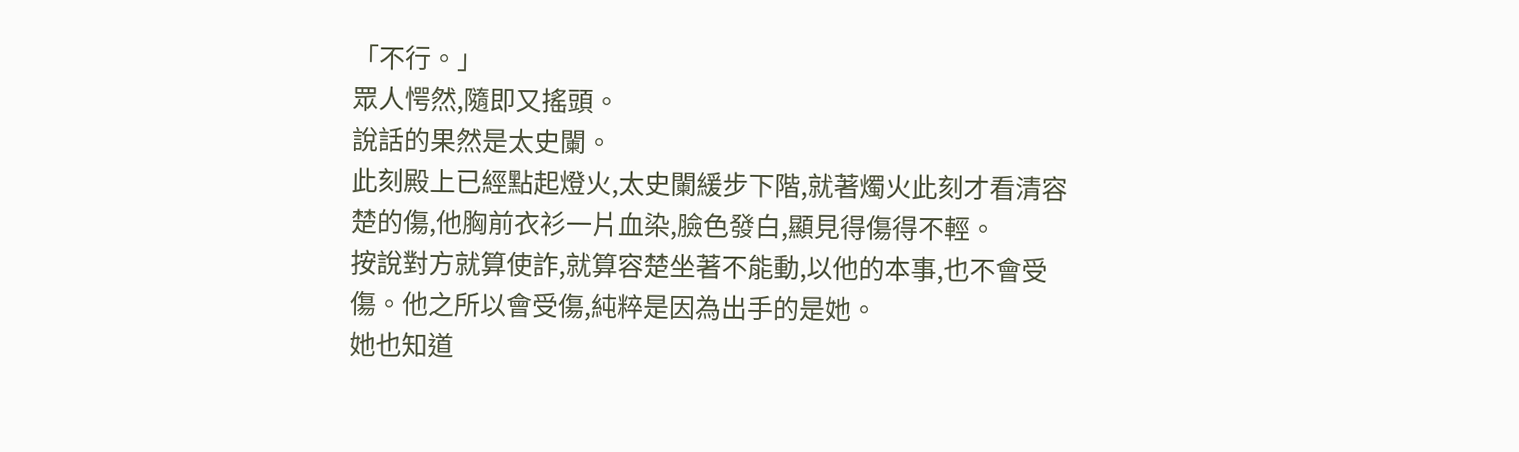「不行。」
眾人愕然,隨即又搖頭。
說話的果然是太史闌。
此刻殿上已經點起燈火,太史闌緩步下階,就著燭火此刻才看清容楚的傷,他胸前衣衫一片血染,臉色發白,顯見得傷得不輕。
按說對方就算使詐,就算容楚坐著不能動,以他的本事,也不會受傷。他之所以會受傷,純粹是因為出手的是她。
她也知道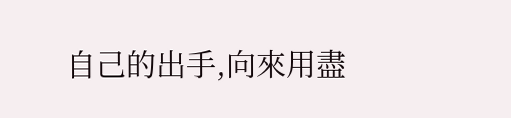自己的出手,向來用盡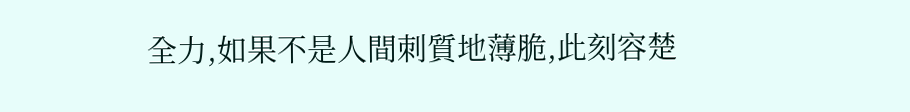全力,如果不是人間刺質地薄脆,此刻容楚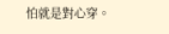怕就是對心穿。